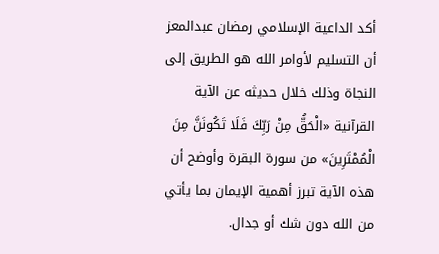أكد الداعية الإسلامي رمضان عبدالمعز أن التسليم لأوامر الله هو الطريق إلى النجاة وذلك خلال حديثه عن الآية القرآنية «الْحَقُّ مِنْ رَبِّكَ فَلَا تَكُونَنَّ مِنَ الْمُمْتَرِينَ» من سورة البقرة وأوضح أن هذه الآية تبرز أهمية الإيمان بما يأتي من الله دون شك أو جدال.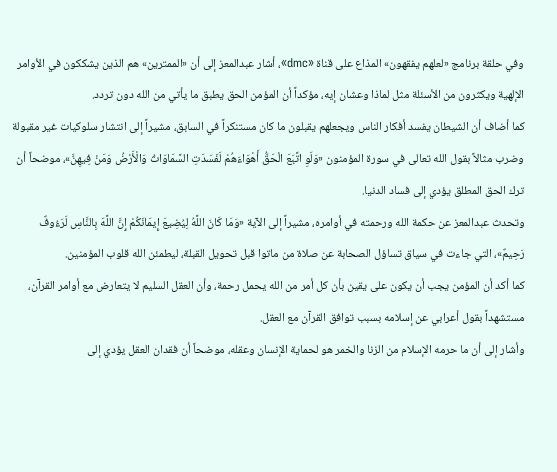وفي حلقة برنامج «لعلهم يفقهون» المذاع على قناة «dmc»، أشار عبدالمعز إلى أن «الممترين» هم الذين يشككون في الأوامر الإلهية ويكثرون من الأسئلة مثل لماذا وعشان إيه، مؤكداً أن المؤمن الحق يطبق ما يأتي من الله دون تردد.
كما أضاف أن الشيطان يفسد أفكار الناس ويجعلهم يقبلون ما كان مستنكراً في السابق، مشيراً إلى انتشار سلوكيات غير مقبولة وضرب مثالاً بقول الله تعالى في سورة المؤمنون «وَلَوِ اتَّبَعَ الْحَقُّ أَهْوَاءَهُمْ لَفَسَدَتِ السَّمَاوَاتُ وَالْأَرْضُ وَمَنْ فِيهِنَّ»، موضحاً أن ترك الحق المطلق يؤدي إلى فساد الدنيا.
وتحدث عبدالمعز عن حكمة الله ورحمته في أوامره، مشيراً إلى الآية «وَمَا كَانَ اللَّهُ لِيُضِيعَ إِيمَانَكُمْ إِنَّ اللَّهَ بِالنَّاسِ لَرَءُوفٌ رَحِيمٌ»، التي جاءت في سياق تساؤل الصحابة عن صلاة من ماتوا قبل تحويل القبلة، ليطمئن الله قلوب المؤمنين.
كما أكد أن المؤمن يجب أن يكون على يقين بأن كل أمر من الله يحمل رحمة، وأن العقل السليم لا يتعارض مع أوامر القرآن، مستشهداً بقول أعرابي عن إسلامه بسبب توافق القرآن مع العقل.
وأشار إلى أن ما حرمه الإسلام من الزنا والخمر هو لحماية الإنسان وعقله، موضحاً أن فقدان العقل يؤدي إلى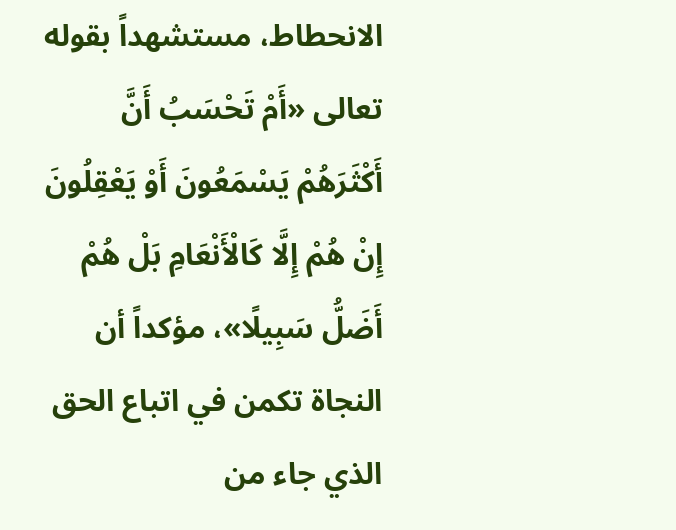الانحطاط، مستشهداً بقوله تعالى «أَمْ تَحْسَبُ أَنَّ أَكْثَرَهُمْ يَسْمَعُونَ أَوْ يَعْقِلُونَ إِنْ هُمْ إِلَّا كَالْأَنْعَامِ بَلْ هُمْ أَضَلُّ سَبِيلًا»، مؤكداً أن النجاة تكمن في اتباع الحق الذي جاء من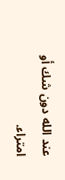عند الله دون شك أو امتراء.